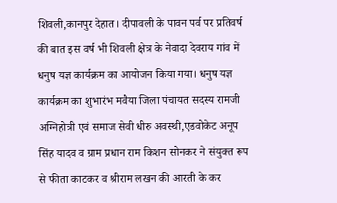शिवली,कानपुर देहात। दीपावली के पावन पर्व पर प्रतिवर्ष की बात इस वर्ष भी शिवली क्षेत्र के नेवादा देवराय गांव में धनुष यज्ञ कार्यक्रम का आयोजन किया गया। धनुष यज्ञ कार्यक्रम का शुभारंभ मवैया जिला पंचायत सदस्य रामजी अग्निहोत्री एवं समाज सेवी धीरु अवस्थी,एडवोकेट अनूप सिंह यादव व ग्राम प्रधान राम किशन सोनकर ने संयुक्त रूप से फीता काटकर व श्रीराम लखन की आरती के कर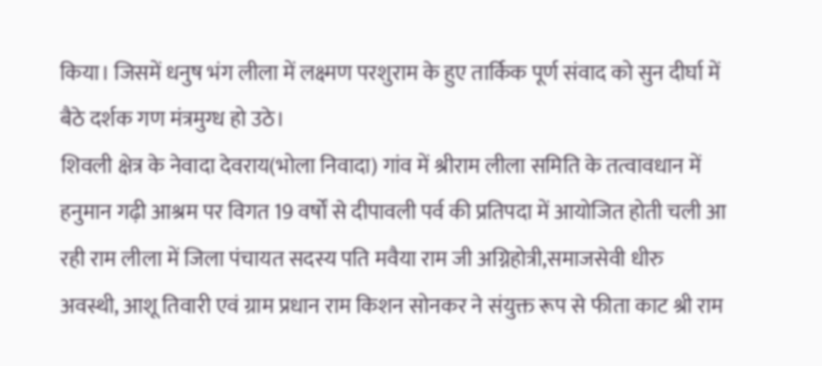किया। जिसमें धनुष भंग लीला में लक्ष्मण परशुराम के हुए तार्किक पूर्ण संवाद को सुन दीर्घा में बैठे दर्शक गण मंत्रमुग्ध हो उठे।
शिवली क्षेत्र के नेवादा देवराय(भोला निवादा) गांव में श्रीराम लीला समिति के तत्वावधान में हनुमान गढ़ी आश्रम पर विगत 19 वर्षों से दीपावली पर्व की प्रतिपदा में आयोजित होती चली आ रही राम लीला में जिला पंचायत सदस्य पति मवैया राम जी अग्निहोत्री,समाजसेवी धीरु अवस्थी, आशू तिवारी एवं ग्राम प्रधान राम किशन सोनकर ने संयुक्त रूप से फीता काट श्री राम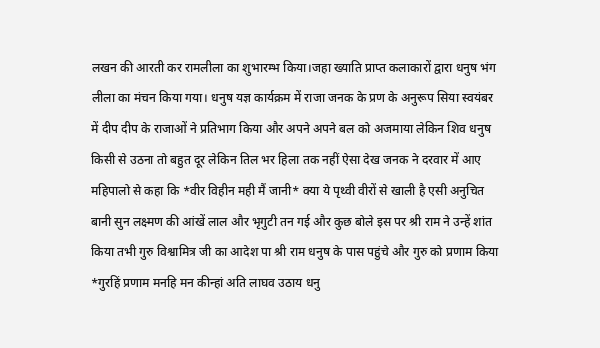लखन की आरती कर रामलीला का शुभारम्भ किया।जहा ख्याति प्राप्त कलाकारों द्वारा धनुष भंग लीला का मंचन किया गया। धनुष यज्ञ कार्यक्रम में राजा जनक के प्रण के अनुरूप सिया स्वयंबर में दीप दीप के राजाओं ने प्रतिभाग किया और अपने अपने बल को अजमाया लेकिन शिव धनुष किसी से उठना तो बहुत दूर लेकिन तिल भर हिला तक नहीं ऐसा देख जनक ने दरवार में आए महिपालो से कहा कि *वीर विहीन मही मैं जानी* क्या ये पृथ्वी वीरों से खाली है एसी अनुचित बानी सुन लक्ष्मण की आंखें लाल और भृगुटी तन गई और कुछ बोले इस पर श्री राम ने उन्हें शांत किया तभी गुरु विश्वामित्र जी का आदेश पा श्री राम धनुष के पास पहुंचे और गुरु को प्रणाम किया *गुरहिं प्रणाम मनहि मन कीन्हां अति लाघव उठाय धनु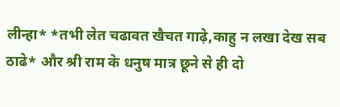लीन्हा* *तभी लेत चढावत खैचत गाढ़े,काहु न लखा देख सब ठाढे* और श्री राम के धनुष मात्र छूने से ही दो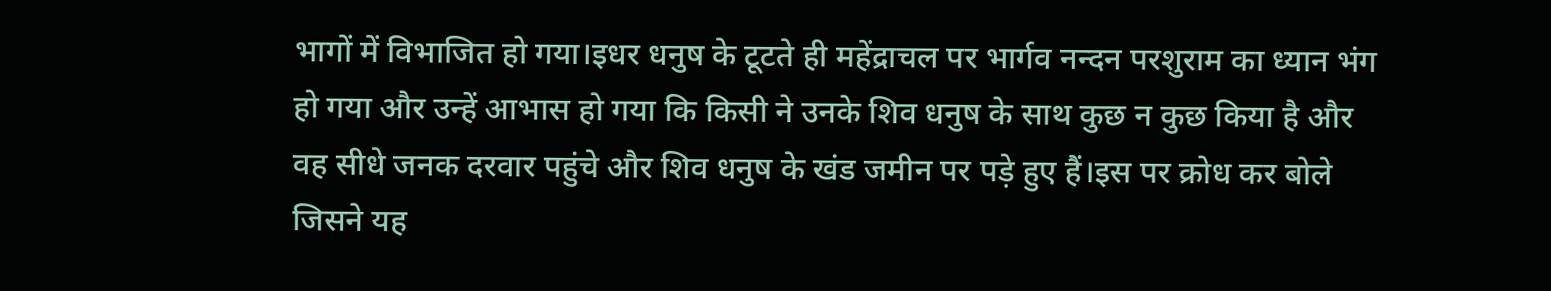भागों में विभाजित हो गया।इधर धनुष के टूटते ही महेंद्राचल पर भार्गव नन्दन परशुराम का ध्यान भंग हो गया और उन्हें आभास हो गया कि किसी ने उनके शिव धनुष के साथ कुछ न कुछ किया है और वह सीधे जनक दरवार पहुंचे और शिव धनुष के खंड जमीन पर पड़े हुए हैं।इस पर क्रोध कर बोले जिसने यह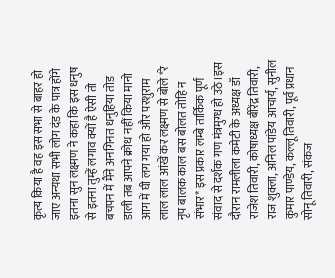कृत्य किया है वह इस सभा से बाहर हो जाए अन्यथा सभी लोग दंड के पात्र होंगे इतना सुन लक्ष्मण ने कहा कि इस धनुष से इतना तुम्हें लगाव क्यों है ऐसी तो बचपन में मैंने अनगिनत धनुहिया तोड डाली तब आपने क्रोध नहीं किया मानो आग में घी लग गया हो और परशुराम लाल लाल आंखें कर लक्ष्मण से बोले *रे नृप बालक काल बस बोलत तोहि न संभार* इस प्रकार लम्बे तार्किक पूर्ण संवाद से दर्शक गण मंत्रमुग्ध हो उठे।इस दौरान रामलीला कमेटी के अध्यक्ष डॉ राजेश तिवारी, कोषाध्यक्ष बीरेंद्र तिवारी, राज शुक्ला, अनिल पांडेय आचार्य, सुनील कुमार पाण्डेय, कल्लू तिवारी, पूर्व प्रधान सोनू तिवारी, संकज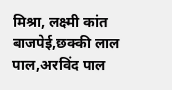मिश्रा, लक्ष्मी कांत बाजपेई,छक्की लाल पाल,अरविंद पाल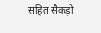सहित सैकड़ो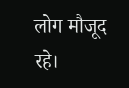लोग मौजूद रहे।